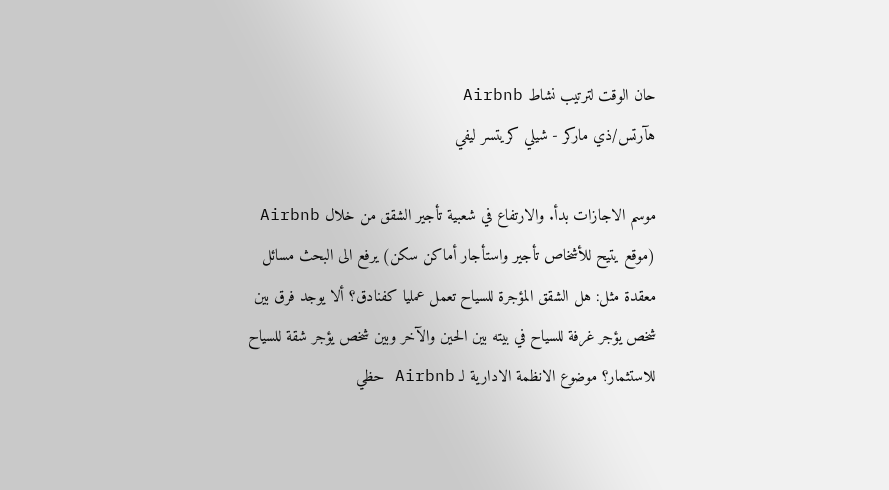حان الوقت لترتيب نشاط Airbnb
هآرتس/ذي ماركر - شيلي كريتسر ليفي

موسم الاجازات بدأ. والارتفاع في شعبية تأجير الشقق من خلال Airbnb (موقع يتيح للأشخاص تأجير واستأجار أماكن سكن) يرفع الى البحث مسائل معقدة مثل: هل الشقق المؤجرة للسياح تعمل عمليا كفنادق؟ ألا يوجد فرق بين شخص يؤجر غرفة للسياح في بيته بين الحين والآخر وبين شخص يؤجر شقة للسياح للاستثمار؟ موضوع الانظمة الادارية لـ Airbnb حظي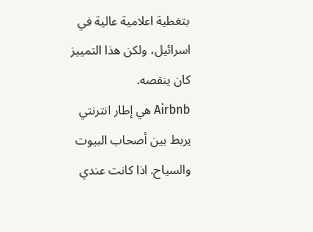بتغطية اعلامية عالية في اسرائيل، ولكن هذا التمييز كان ينقصه.
Airbnb هي إطار انترنتي يربط بين أصحاب البيوت والسياح. اذا كانت عندي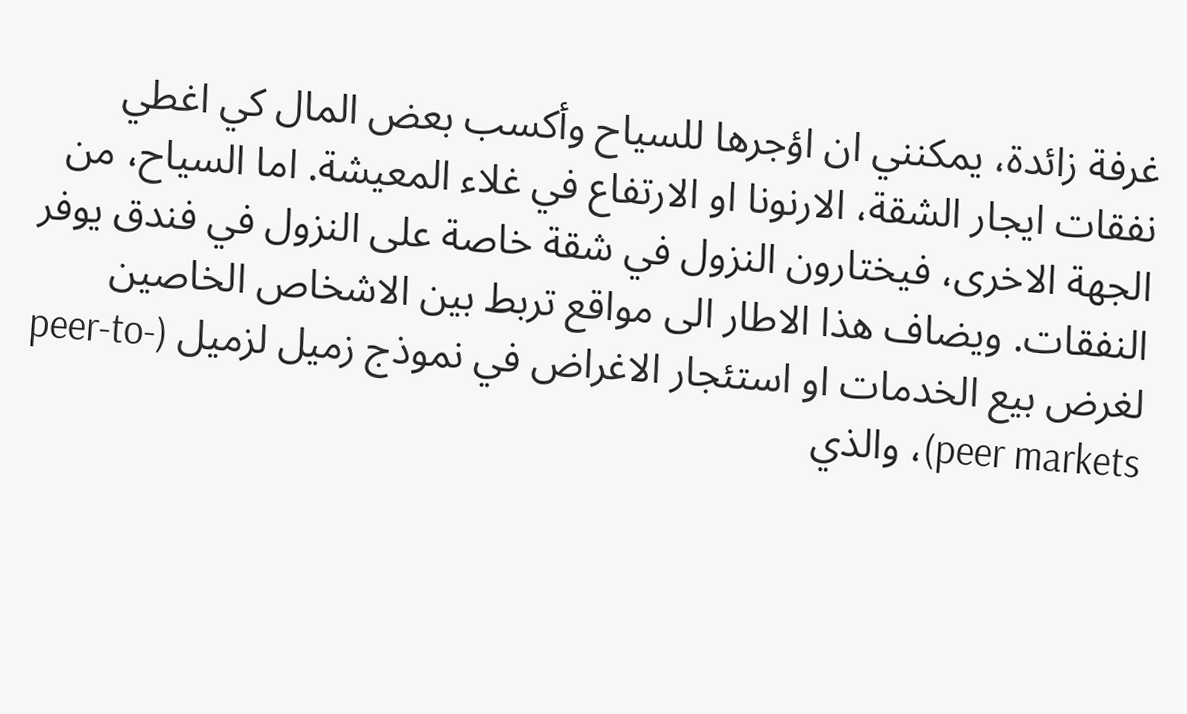غرفة زائدة، يمكنني ان اؤجرها للسياح وأكسب بعض المال كي اغطي نفقات ايجار الشقة، الارنونا او الارتفاع في غلاء المعيشة. اما السياح، من الجهة الاخرى، فيختارون النزول في شقة خاصة على النزول في فندق يوفر النفقات. ويضاف هذا الاطار الى مواقع تربط بين الاشخاص الخاصين لغرض بيع الخدمات او استئجار الاغراض في نموذج زميل لزميل (peer-to-peer markets)، والذي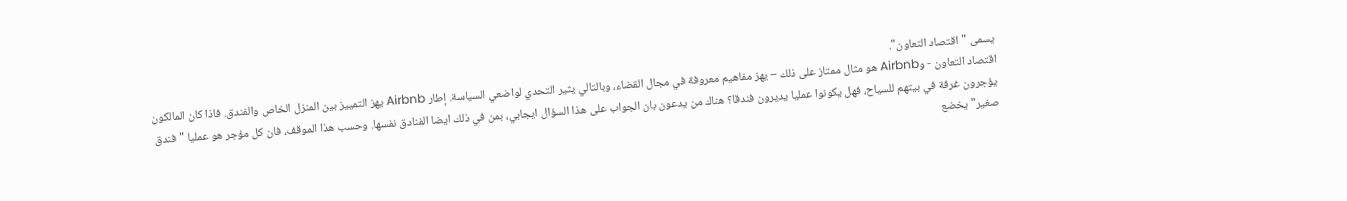يسمى "اقتصاد التعاون".
اقتصاد التعاون - وAirbnb هو مثال ممتاز على ذلك – يهز مفاهيم معروفة في مجال القضاء، وبالتالي يثير التحدي لواضعي السياسة. إطار Airbnb يهز التمييز بين المنزل الخاص والفندق. فاذا كان المالكون يؤجرون غرفة في بيتهم للسياح، فهل يكونوا عمليا يديرون فندقا؟ هناك من يدعون بان الجواب على هذا السؤال ايجابي، بمن في ذلك ايضا الفنادق نفسها. وحسب هذا الموقف، فان كل مؤجر هو عمليا "فندق صغير" يخضع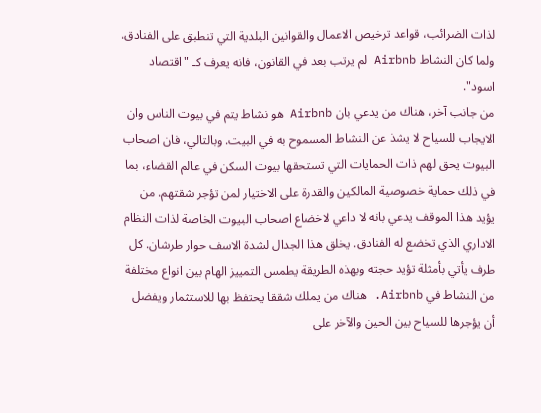لذات الضرائب، قواعد ترخيص الاعمال والقوانين البلدية التي تنطبق على الفنادق. ولما كان النشاط Airbnb لم يرتب بعد في القانون، فانه يعرف كـ "اقتصاد اسود".
من جانب آخر، هناك من يدعي بان Airbnb هو نشاط يتم في بيوت الناس وان الايجاب للسياح لا يشذ عن النشاط المسموح به في البيت. وبالتالي، فان اصحاب البيوت يحق لهم ذات الحمايات التي تستحقها بيوت السكن في عالم القضاء، بما في ذلك حماية خصوصية المالكين والقدرة على الاختيار لمن تؤجر شقتهم. من يؤيد هذا الموقف يدعي بانه لا داعي لاخضاع اصحاب البيوت الخاصة لذات النظام الاداري الذي تخضع له الفنادق. يخلق هذا الجدال لشدة الاسف حوار طرشان. كل طرف يأتي بأمثلة تؤيد حجته وبهذه الطريقة يطمس التمييز الهام بين انواع مختلفة من النشاط في Airbnb. هناك من يملك شققا يحتفظ بها للاستثمار ويفضل أن يؤجرها للسياح بين الحين والآخر على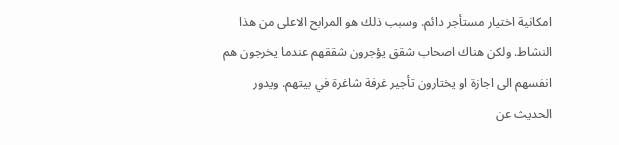امكانية اختيار مستأجر دائم. وسبب ذلك هو المرابح الاعلى من هذا النشاط. ولكن هناك اصحاب شقق يؤجرون شققهم عندما يخرجون هم انفسهم الى اجازة او يختارون تأجير غرفة شاغرة في بيتهم. ويدور الحديث عن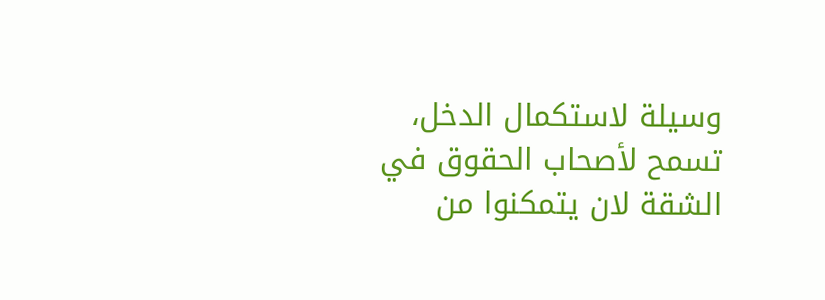وسيلة لاستكمال الدخل، تسمح لأصحاب الحقوق في الشقة لان يتمكنوا من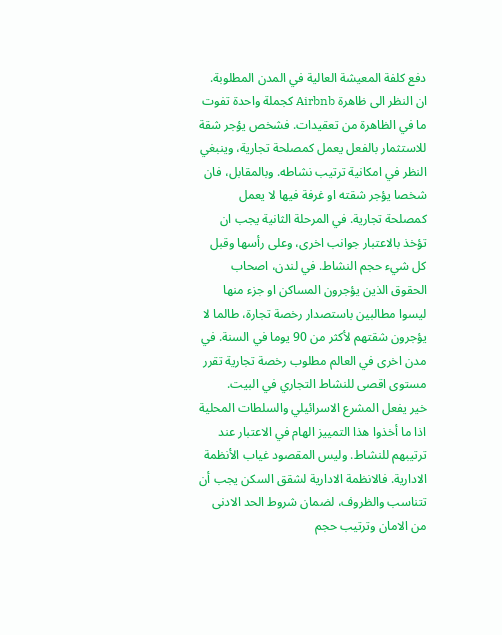دفع كلفة المعيشة العالية في المدن المطلوبة.
ان النظر الى ظاهرة Airbnb كجملة واحدة تفوت ما في الظاهرة من تعقيدات. فشخص يؤجر شقة للاستثمار بالفعل يعمل كمصلحة تجارية، وينبغي النظر في امكانية ترتيب نشاطه. وبالمقابل، فان شخصا يؤجر شقته او غرفة فيها لا يعمل كمصلحة تجارية. في المرحلة الثانية يجب ان تؤخذ بالاعتبار جوانب اخرى، وعلى رأسها وقبل كل شيء حجم النشاط. في لندن، اصحاب الحقوق الذين يؤجرون المساكن او جزء منها ليسوا مطالبين باستصدار رخصة تجارة، طالما لا يؤجرون شقتهم لأكثر من 90 يوما في السنة. في مدن اخرى في العالم مطلوب رخصة تجارية تقرر مستوى اقصى للنشاط التجاري في البيت.
خير يفعل المشرع الاسرائيلي والسلطات المحلية اذا ما أخذوا هذا التمييز الهام في الاعتبار عند ترتيبهم للنشاط. وليس المقصود غياب الأنظمة الادارية. فالانظمة الادارية لشقق السكن يجب أن تتناسب والظروف، لضمان شروط الحد الادنى من الامان وترتيب حجم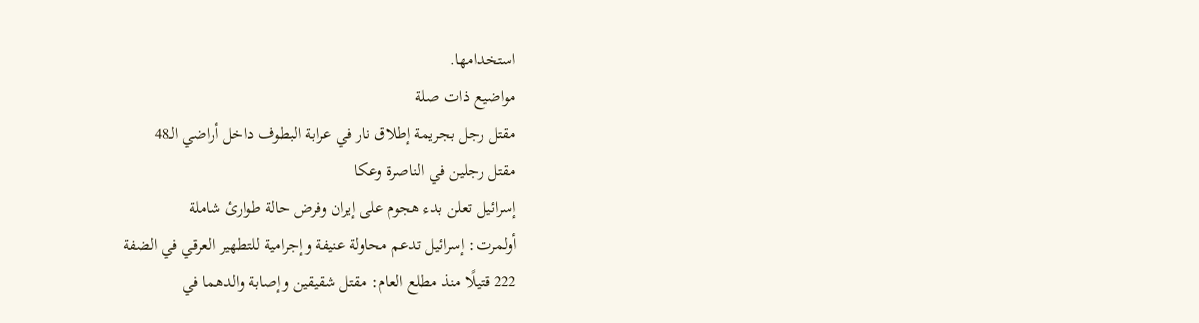استخدامها.
مواضيع ذات صلة
مقتل رجل بجريمة إطلاق نار في عرابة البطوف داخل أراضي الـ48
مقتل رجلين في الناصرة وعكا
إسرائيل تعلن بدء هجوم على إيران وفرض حالة طوارئ شاملة
أولمرت: إسرائيل تدعم محاولة عنيفة وإجرامية للتطهير العرقي في الضفة
222 قتيلًا منذ مطلع العام: مقتل شقيقين وإصابة والدهما في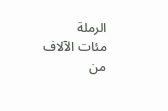الرملة
مئات الآلاف من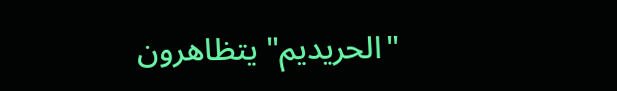"الحريديم" يتظاهرون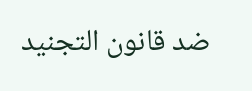ضد قانون التجنيد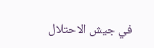في جيش الاحتلال